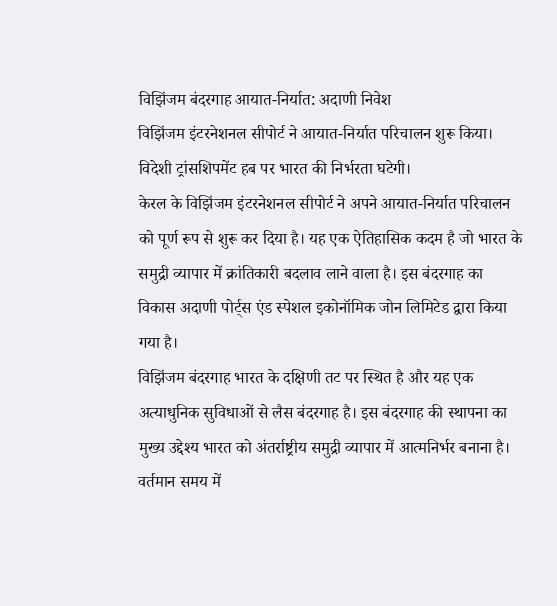विझिंजम बंदरगाह आयात-निर्यात: अदाणी निवेश
विझिंजम इंटरनेशनल सीपोर्ट ने आयात-निर्यात परिचालन शुरू किया। विदेशी ट्रांसशिपमेंट हब पर भारत की निर्भरता घटेगी।
केरल के विझिंजम इंटरनेशनल सीपोर्ट ने अपने आयात-निर्यात परिचालन को पूर्ण रूप से शुरू कर दिया है। यह एक ऐतिहासिक कदम है जो भारत के समुद्री व्यापार में क्रांतिकारी बदलाव लाने वाला है। इस बंदरगाह का विकास अदाणी पोर्ट्स एंड स्पेशल इकोनॉमिक जोन लिमिटेड द्वारा किया गया है।
विझिंजम बंदरगाह भारत के दक्षिणी तट पर स्थित है और यह एक अत्याधुनिक सुविधाओं से लैस बंदरगाह है। इस बंदरगाह की स्थापना का मुख्य उद्देश्य भारत को अंतर्राष्ट्रीय समुद्री व्यापार में आत्मनिर्भर बनाना है। वर्तमान समय में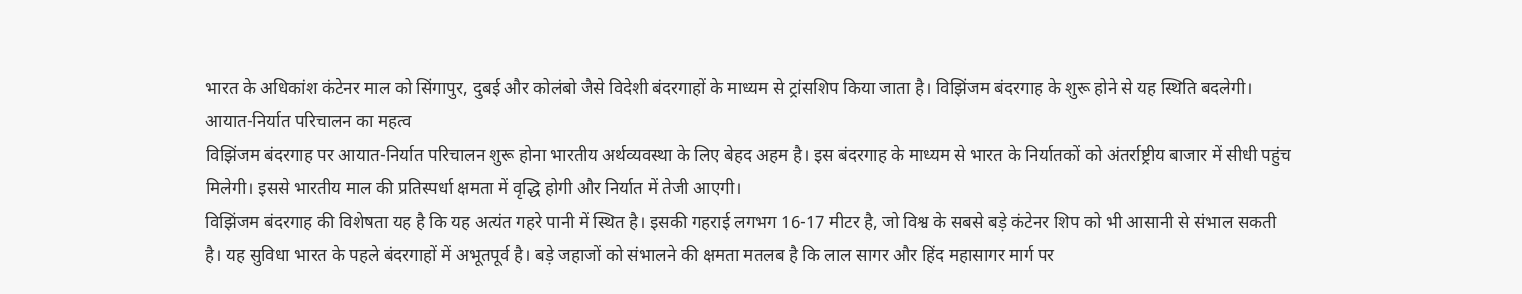भारत के अधिकांश कंटेनर माल को सिंगापुर, दुबई और कोलंबो जैसे विदेशी बंदरगाहों के माध्यम से ट्रांसशिप किया जाता है। विझिंजम बंदरगाह के शुरू होने से यह स्थिति बदलेगी।
आयात-निर्यात परिचालन का महत्व
विझिंजम बंदरगाह पर आयात-निर्यात परिचालन शुरू होना भारतीय अर्थव्यवस्था के लिए बेहद अहम है। इस बंदरगाह के माध्यम से भारत के निर्यातकों को अंतर्राष्ट्रीय बाजार में सीधी पहुंच मिलेगी। इससे भारतीय माल की प्रतिस्पर्धा क्षमता में वृद्धि होगी और निर्यात में तेजी आएगी।
विझिंजम बंदरगाह की विशेषता यह है कि यह अत्यंत गहरे पानी में स्थित है। इसकी गहराई लगभग 16-17 मीटर है, जो विश्व के सबसे बड़े कंटेनर शिप को भी आसानी से संभाल सकती है। यह सुविधा भारत के पहले बंदरगाहों में अभूतपूर्व है। बड़े जहाजों को संभालने की क्षमता मतलब है कि लाल सागर और हिंद महासागर मार्ग पर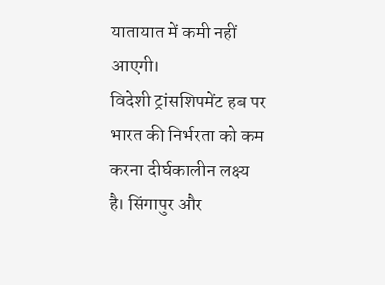यातायात में कमी नहीं आएगी।
विदेशी ट्रांसशिपमेंट हब पर भारत की निर्भरता को कम करना दीर्घकालीन लक्ष्य है। सिंगापुर और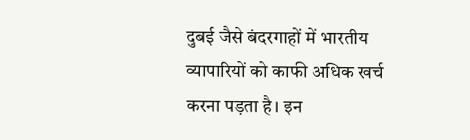दुबई जैसे बंदरगाहों में भारतीय व्यापारियों को काफी अधिक खर्च करना पड़ता है। इन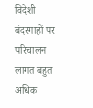विदेशी बंदरगाहों पर परिचालन लागत बहुत अधिक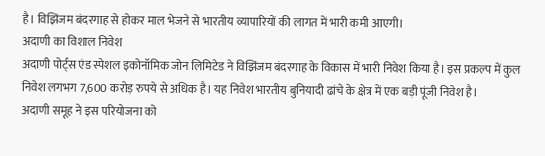है। विझिंजम बंदरगाह से होकर माल भेजने से भारतीय व्यापारियों की लागत में भारी कमी आएगी।
अदाणी का विशाल निवेश
अदाणी पोर्ट्स एंड स्पेशल इकोनॉमिक जोन लिमिटेड ने विझिंजम बंदरगाह के विकास में भारी निवेश किया है। इस प्रकल्प में कुल निवेश लगभग 7,600 करोड़ रुपये से अधिक है। यह निवेश भारतीय बुनियादी ढांचे के क्षेत्र में एक बड़ी पूंजी निवेश है।
अदाणी समूह ने इस परियोजना को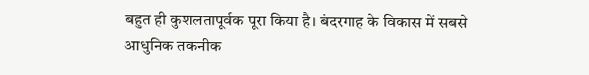बहुत ही कुशलतापूर्वक पूरा किया है। बंदरगाह के विकास में सबसे आधुनिक तकनीक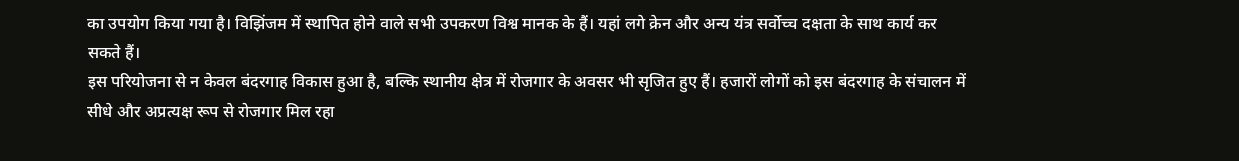का उपयोग किया गया है। विझिंजम में स्थापित होने वाले सभी उपकरण विश्व मानक के हैं। यहां लगे क्रेन और अन्य यंत्र सर्वोच्च दक्षता के साथ कार्य कर सकते हैं।
इस परियोजना से न केवल बंदरगाह विकास हुआ है, बल्कि स्थानीय क्षेत्र में रोजगार के अवसर भी सृजित हुए हैं। हजारों लोगों को इस बंदरगाह के संचालन में सीधे और अप्रत्यक्ष रूप से रोजगार मिल रहा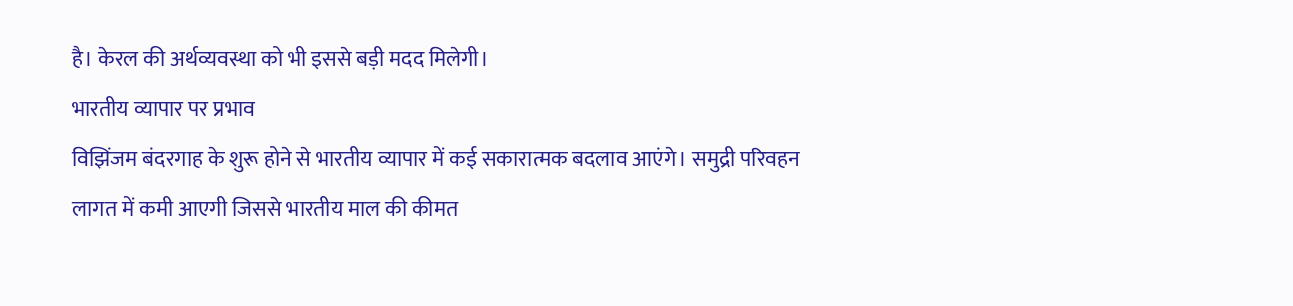है। केरल की अर्थव्यवस्था को भी इससे बड़ी मदद मिलेगी।
भारतीय व्यापार पर प्रभाव
विझिंजम बंदरगाह के शुरू होने से भारतीय व्यापार में कई सकारात्मक बदलाव आएंगे। समुद्री परिवहन लागत में कमी आएगी जिससे भारतीय माल की कीमत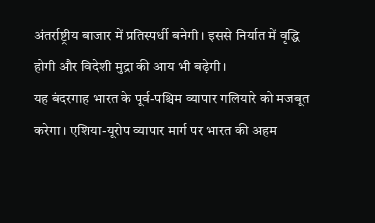अंतर्राष्ट्रीय बाजार में प्रतिस्पर्धी बनेगी। इससे निर्यात में वृद्धि होगी और विदेशी मुद्रा की आय भी बढ़ेगी।
यह बंदरगाह भारत के पूर्व-पश्चिम व्यापार गलियारे को मजबूत करेगा। एशिया-यूरोप व्यापार मार्ग पर भारत की अहम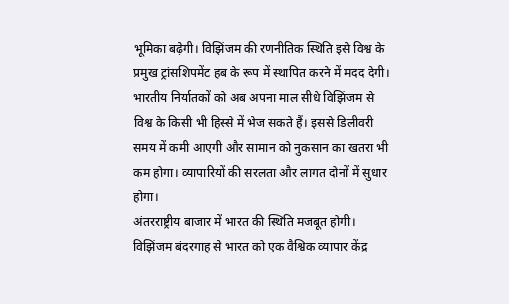भूमिका बढ़ेगी। विझिंजम की रणनीतिक स्थिति इसे विश्व के प्रमुख ट्रांसशिपमेंट हब के रूप में स्थापित करने में मदद देगी।
भारतीय निर्यातकों को अब अपना माल सीधे विझिंजम से विश्व के किसी भी हिस्से में भेज सकते हैं। इससे डिलीवरी समय में कमी आएगी और सामान को नुकसान का खतरा भी कम होगा। व्यापारियों की सरलता और लागत दोनों में सुधार होगा।
अंतरराष्ट्रीय बाजार में भारत की स्थिति मजबूत होगी। विझिंजम बंदरगाह से भारत को एक वैश्विक व्यापार केंद्र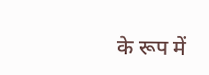के रूप में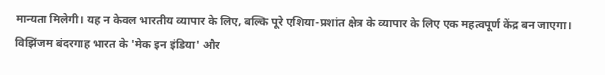मान्यता मिलेगी। यह न केवल भारतीय व्यापार के लिए, बल्कि पूरे एशिया-प्रशांत क्षेत्र के व्यापार के लिए एक महत्वपूर्ण केंद्र बन जाएगा।
विझिंजम बंदरगाह भारत के 'मेक इन इंडिया' और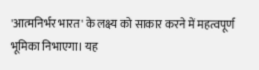'आत्मनिर्भर भारत' के लक्ष्य को साकार करने में महत्वपूर्ण भूमिका निभाएगा। यह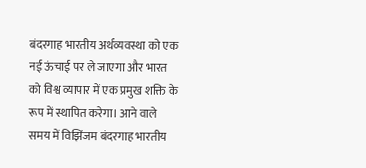बंदरगाह भारतीय अर्थव्यवस्था को एक नई ऊंचाई पर ले जाएगा और भारत को विश्व व्यापार में एक प्रमुख शक्ति के रूप में स्थापित करेगा। आने वाले समय में विझिंजम बंदरगाह भारतीय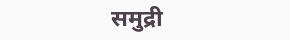समुद्री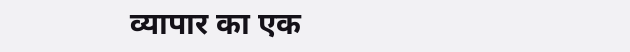व्यापार का एक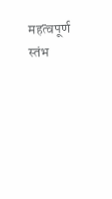महत्वपूर्ण स्तंभ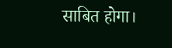साबित होगा।